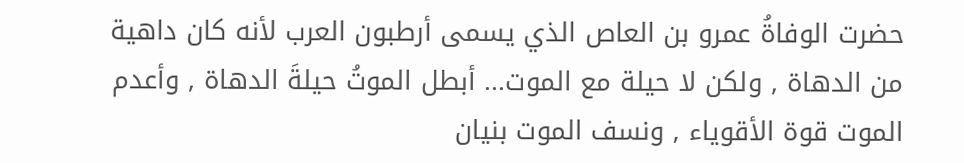حضرت الوفاةُ عمرو بن العاص الذي يسمى أرطبون العرب لأنه كان داهية من الدهاة , ولكن لا حيلة مع الموت... أبطل الموتُ حيلةَ الدهاة , وأعدم الموت قوة الأقوياء , ونسف الموت بنيان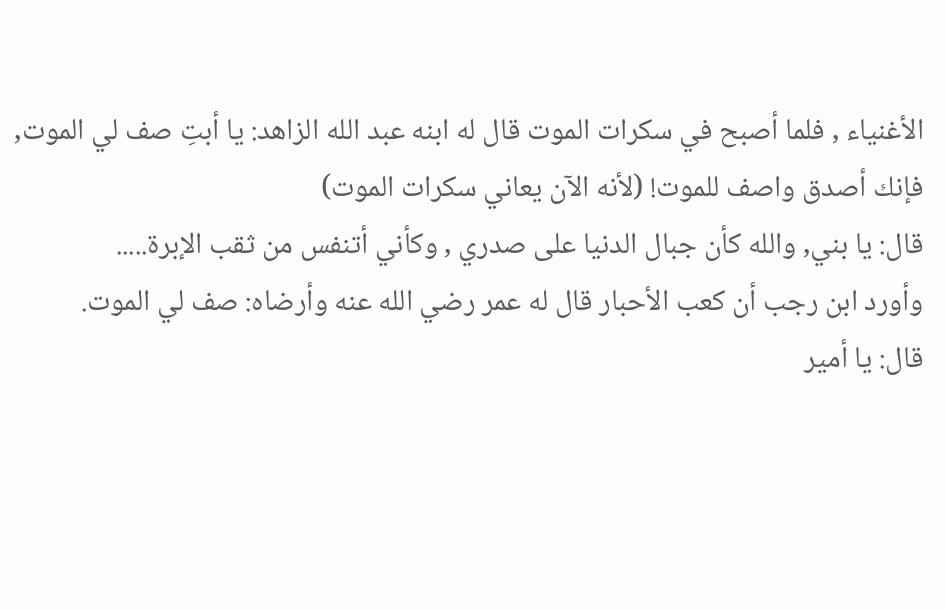الأغنياء , فلما أصبح في سكرات الموت قال له ابنه عبد الله الزاهد: يا أبتِ صف لي الموت, فإنك أصدق واصف للموت! (لأنه الآن يعاني سكرات الموت)
قال: يا بني, والله كأن جبال الدنيا على صدري , وكأني أتنفس من ثقب الإبرة.....
وأورد ابن رجب أن كعب الأحبار قال له عمر رضي الله عنه وأرضاه: صف لي الموت.
قال: يا أمير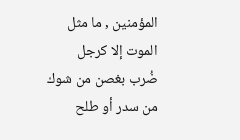المؤمنين , ما مثل الموت إلا كرجل ضُرب بغصن من شوك من سدر أو طلح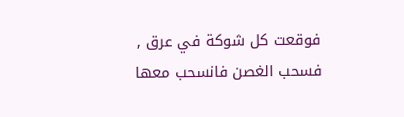فوقعت كل شوكة في عرق , فسحب الغصن فانسحب معها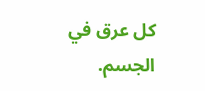كل عرق في الجسم.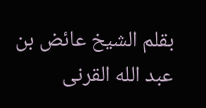بقلم الشيخ عائض بن عبد الله القرنى